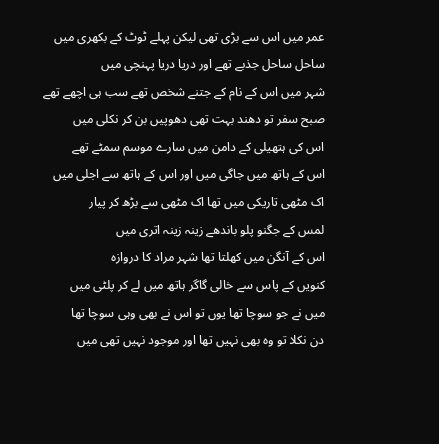عمر میں اس سے بڑی تھی لیکن پہلے ٹوٹ کے بکھری میں
ساحل ساحل جذبے تھے اور دریا دریا پہنچی میں
شہر میں اس کے نام کے جتنے شخص تھے سب ہی اچھے تھے
صبح سفر تو دھند بہت تھی دھوپیں بن کر نکلی میں
اس کی ہتھیلی کے دامن میں سارے موسم سمٹے تھے
اس کے ہاتھ میں جاگی میں اور اس کے ہاتھ سے اجلی میں
اک مٹھی تاریکی میں تھا اک مٹھی سے بڑھ کر پیار
لمس کے جگنو پلو باندھے زینہ زینہ اتری میں
اس کے آنگن میں کھلتا تھا شہر مراد کا دروازہ
کنویں کے پاس سے خالی گاگر ہاتھ میں لے کر پلٹی میں
میں نے جو سوچا تھا یوں تو اس نے بھی وہی سوچا تھا
دن نکلا تو وہ بھی نہیں تھا اور موجود نہیں تھی میں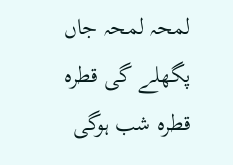لمحہ لمحہ جاں پگھلے گی قطرہ قطرہ شب ہوگی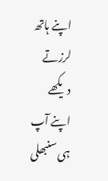اپنے ہاتھ لرزتے دیکھے اپنے آپ ہی سنبھلی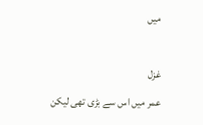میں

غزل
عمر میں اس سے بڑی تھی لیکن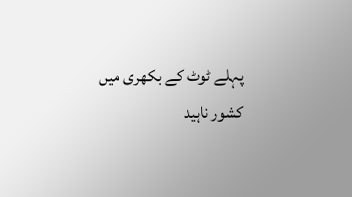پہلے ٹوٹ کے بکھری میں
کشور ناہید